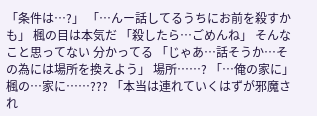「条件は…?」 「…んー話してるうちにお前を殺すかも」 楓の目は本気だ 「殺したら…ごめんね」 そんなこと思ってない 分かってる 「じゃあ…話そうか…その為には場所を換えよう」 場所……? 「…俺の家に」 楓の…家に……??? 「本当は連れていくはずが邪魔され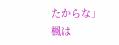たからな」 楓は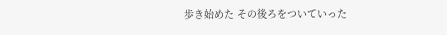歩き始めた その後ろをついていった